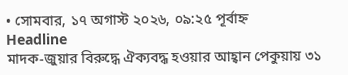• সোমবার, ১৭ অগাস্ট ২০২৬, ০৯:২৫ পূর্বাহ্ন
Headline
মাদক-জুয়ার বিরুদ্ধে ঐক্যবদ্ধ হওয়ার আহ্বান পেকুয়ায় ৩১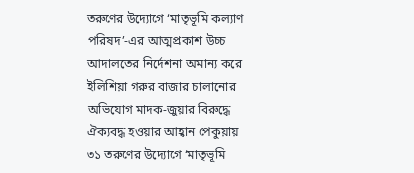তরুণের উদ্যোগে ‘মাতৃভূমি কল্যাণ পরিষদ’-এর আত্মপ্রকাশ উচ্চ আদালতের নির্দেশনা অমান্য করে ইলিশিয়া গরুর বাজার চালানোর অভিযোগ মাদক-জুয়ার বিরুদ্ধে ঐক্যবদ্ধ হওয়ার আহ্বান পেকুয়ায় ৩১ তরুণের উদ্যোগে ‘মাতৃভূমি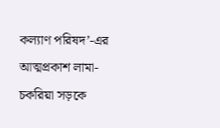কল্যাণ পরিষদ’-এর আত্মপ্রকাশ লামা-চকরিয়া সড়কে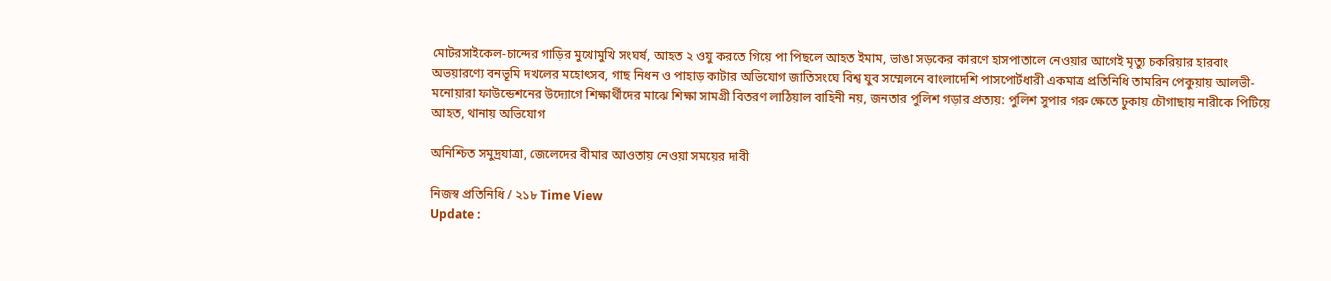মোটরসাইকেল-চান্দের গাড়ির মুখোমুখি সংঘর্ষ, আহত ২ ওযু করতে গিয়ে পা পিছলে আহত ইমাম, ভাঙা সড়কের কারণে হাসপাতালে নেওয়ার আগেই মৃত্যু চকরিয়ার হারবাং অভয়ারণ্যে বনভূমি দখলের মহোৎসব, গাছ নিধন ও পাহাড় কাটার অভিযোগ জাতিসংঘে বিশ্ব যুব সম্মেলনে বাংলাদেশি পাসপোর্টধারী একমাত্র প্রতিনিধি তামরিন পেকুয়ায় আলভী-মনোয়ারা ফাউন্ডেশনের উদ্যোগে শিক্ষার্থীদের মাঝে শিক্ষা সামগ্রী বিতরণ লাঠিয়াল বাহিনী নয়, জনতার পুলিশ গড়ার প্রত্যয়: পুলিশ সুপার গরু ক্ষেতে ঢুকায় চৌগাছায় নারীকে পিটিয়ে আহত, থানায় অভিযোগ

অনিশ্চিত সমুদ্রযাত্রা, জেলেদের বীমার আওতায় নেওয়া সময়ের দাবী

নিজস্ব প্রতিনিধি / ২১৮ Time View
Update :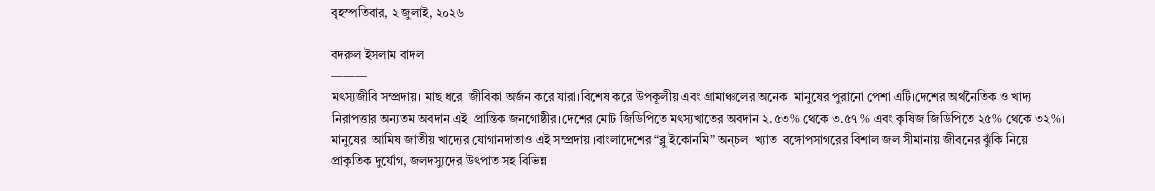বৃহস্পতিবার, ২ জুলাই, ২০২৬

বদরুল ইসলাম বাদল
———
মৎস্যজীবি সম্প্রদায়। মাছ ধরে  জীবিকা অর্জন করে যারা।বিশেষ করে উপকূলীয় এবং গ্রামাঞ্চলের অনেক  মানুষের পুরানো পেশা এটি।দেশের অর্থনৈতিক ও খাদ্য নিরাপত্তার অন্যতম অবদান এই  প্রান্তিক জনগোষ্ঠীর।দেশের মোট জিডিপিতে মৎস্যখাতের অবদান ২.৫৩% থেকে ৩.৫৭ % এবং কৃষিজ জিডিপিতে ২৫% থেকে ৩২%। মানুষের  আমিষ জাতীয় খাদ্যের যোগানদাতাও এই সম্প্রদায় ।বাংলাদেশের “ব্লু ইকোনমি” অন্চল  খ্যাত  বঙ্গোপসাগরের বিশাল জল সীমানায় জীবনের ঝুঁকি নিয়ে প্রাকৃতিক দুর্যোগ, জলদস্যুদের উৎপাত সহ বিভিন্ন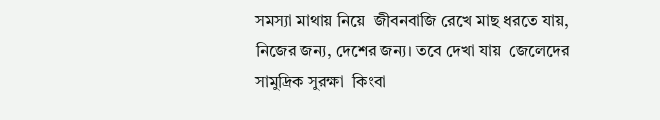সমস্যা মাথায় নিয়ে  জীবনবাজি রেখে মাছ ধরতে যায়, নিজের জন্য, দেশের জন্য। তবে দেখা যায়  জেলেদের সামুদ্রিক সুরক্ষা  কিংবা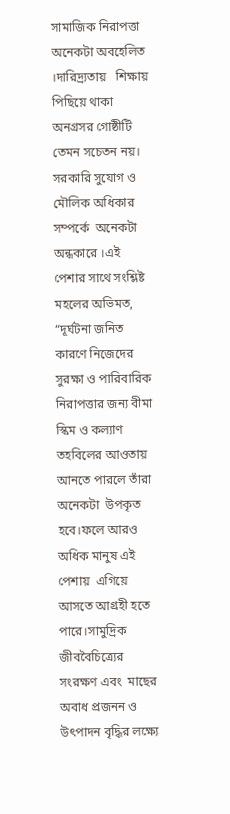সামাজিক নিরাপত্তা অনেকটা অবহেলিত ।দারিদ্র্যতায়   শিক্ষায়  পিছিয়ে থাকা অনগ্রসর গোষ্ঠীটি তেমন সচেতন নয়। সরকারি সুযোগ ও মৌলিক অধিকার সম্পর্কে  অনেকটা অন্ধকারে ।এই পেশার সাথে সংশ্লিষ্ট মহলের অভিমত,  “দূর্ঘটনা জনিত কারণে নিজেদের  সুরক্ষা ও পারিবারিক নিরাপত্তার জন্য বীমা স্কিম ও কল্যাণ তহবিলের আওতায় আনতে পারলে তাঁরা অনেকটা  উপকৃত হবে।ফলে আরও অধিক মানুষ এই পেশায়  এগিয়ে আসতে আগ্রহী হতে পারে।সামুদ্রিক জীববৈচিত্র্যের সংরক্ষণ এবং  মাছের অবাধ প্রজনন ও উৎপাদন বৃদ্ধির লক্ষ্যে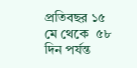প্রতিবছর ১৫ মে থেকে  ৫৮ দিন পর্যন্ত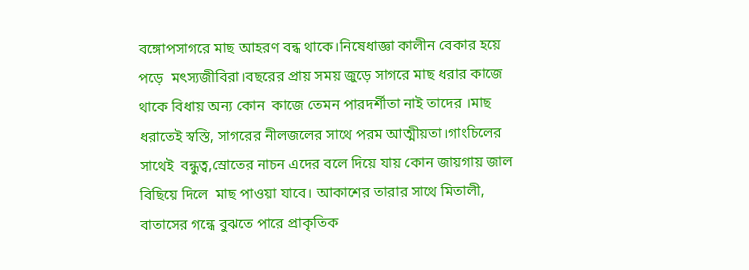বঙ্গোপসাগরে মাছ আহরণ বন্ধ থাকে।নিষেধাজ্ঞা কালীন বেকার হয়ে পড়ে  মৎস্যজীবিরা।বছরের প্রায় সময় জুড়ে সাগরে মাছ ধরার কাজে থাকে বিধায় অন্য কোন  কাজে তেমন পারদর্শীতা নাই তাদের ।মাছ ধরাতেই স্বস্তি, সাগরের নীলজলের সাথে পরম আত্মীয়তা।গাংচিলের সাথেই  বন্ধুত্ব,স্রোতের নাচন এদের বলে দিয়ে যায় কোন জায়গায় জাল বিছিয়ে দিলে  মাছ পাওয়া যাবে। আকাশের তারার সাথে মিতালী, বাতাসের গন্ধে বুঝতে পারে প্রাকৃতিক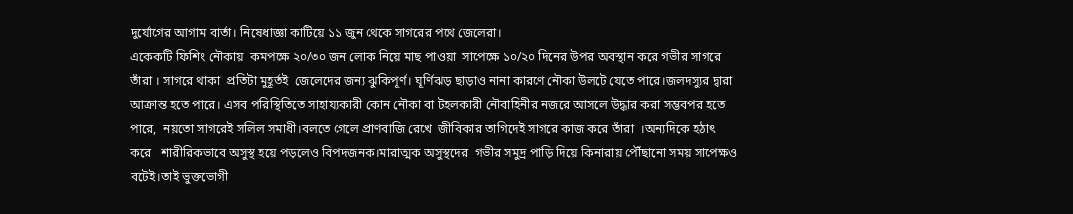দুর্যোগের আগাম বার্তা। নিষেধাজ্ঞা কাটিয়ে ১১ জুন থেকে সাগরের পথে জেলেরা।
একেকটি ফিশিং নৌকায়  কমপক্ষে ২০/৩০ জন লোক নিয়ে মাছ পাওয়া  সাপেক্ষে ১০/২০ দিনের উপর অবস্থান করে গভীর সাগরে তাঁরা । সাগরে থাকা  প্রতিটা মুহূর্তই  জেলেদের জন্য ঝুকিপূর্ণ। ঘূর্ণিঝড় ছাড়াও নানা কারণে নৌকা উলটে যেতে পারে।জলদস্যুর দ্বারা আক্রান্ত হতে পারে। এসব পরিস্থিতিতে সাহায্যকারী কোন নৌকা বা টহলকারী নৌবাহিনীর নজরে আসলে উদ্ধার করা সম্ভবপর হতে পারে,  নয়তো সাগরেই সলিল সমাধী।বলতে গেলে প্রাণবাজি রেখে  জীবিকার তাগিদেই সাগরে কাজ করে তাঁরা  ।অন্যদিকে হঠাৎ করে   শারীরিকভাবে অসুস্থ হয়ে পড়লেও বিপদজনক।মারাত্মক অসুস্থদের  গভীর সমুদ্র পাড়ি দিয়ে কিনারায় পৌঁছানো সময় সাপেক্ষও বটেই।তাই ভুক্তভোগী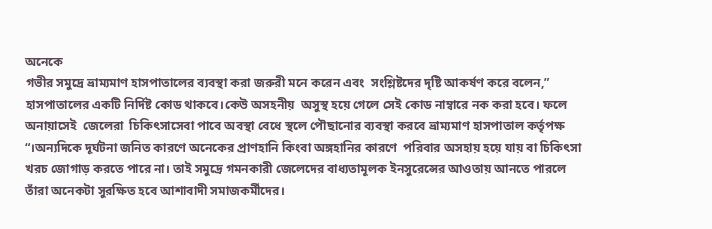অনেকে
গভীর সমুদ্রে ভ্রাম্যমাণ হাসপাতালের ব্যবস্থা করা জরুরী মনে করেন এবং  সংশ্লিষ্টদের দৃষ্টি আকর্ষণ করে বলেন,” হাসপাতালের একটি নির্দিষ্ট কোড থাকবে।কেউ অসহনীয়  অসুস্থ হয়ে গেলে সেই কোড নাম্বারে নক করা হবে। ফলে অনায়াসেই  জেলেরা  চিকিৎসাসেবা পাবে অবস্থা বেধে স্থলে পৌছানোর ব্যবস্থা করবে ভ্রাম্যমাণ হাসপাতাল কর্তৃপক্ষ “।অন্যদিকে দূর্ঘটনা জনিত কারণে অনেকের প্রাণহানি কিংবা অঙ্গহানির কারণে  পরিবার অসহায় হয়ে যায় বা চিকিৎসা খরচ জোগাড় করতে পারে না। তাই সমুদ্রে গমনকারী জেলেদের বাধ্যতামূলক ইনসুরেন্সের আওতায় আনতে পারলে তাঁরা অনেকটা সুরক্ষিত হবে আশাবাদী সমাজকর্মীদের।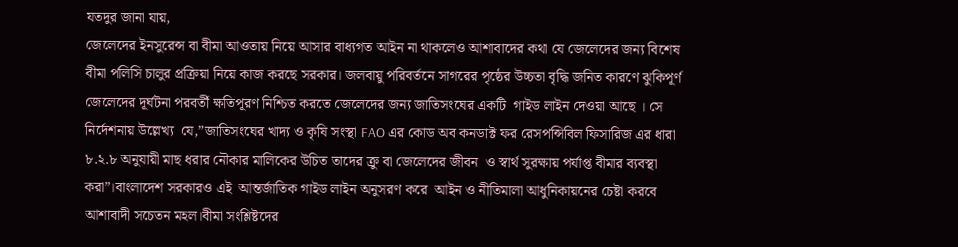যতদুর জানা যায়,
জেলেদের ইনসুরেন্স বা বীমা আওতায় নিয়ে আসার বাধ্যগত আইন না থাকলেও আশাবাদের কথা যে জেলেদের জন্য বিশেষ বীমা পলিসি চালুর প্রক্রিয়া নিয়ে কাজ করছে সরকার। জলবায়ু পরিবর্তনে সাগরের পৃষ্ঠের উচ্চতা বৃদ্ধি জনিত কারণে ঝুকিপূর্ণ  জেলেদের দূর্ঘটনা পরবর্তী ক্ষতিপূরণ নিশ্চিত করতে জেলেদের জন্য জাতিসংঘের একটি  গাইড লাইন দেওয়া আছে । সে নির্দেশনায় উল্লেখ্য  যে,”জাতিসংঘের খাদ্য ও কৃষি সংস্থা FAO এর কোড অব কনডাক্ট ফর রেসপন্সিবিল ফিসারিজ এর ধারা ৮.২.৮ অনুযায়ী মাছ ধরার নৌকার মালিকের উচিত তাদের ক্রু বা জেলেদের জীবন  ও স্বার্থ সুরক্ষায় পর্যাপ্ত বীমার ব্যবস্থা করা”।বাংলাদেশ সরকারও এই  আন্তর্জাতিক গাইড লাইন অনুসরণ করে  আইন ও নীতিমালা আধুনিকায়নের চেষ্টা করবে আশাবাদী সচেতন মহল।বীমা সংশ্লিষ্টদের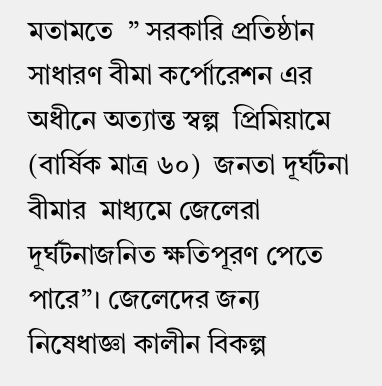মতামতে  ” সরকারি প্রতিষ্ঠান সাধারণ বীমা কর্পোরেশন এর অধীনে অত্যান্ত স্বল্প  প্রিমিয়ামে (বার্ষিক মাত্র ৬০)  জনতা দূর্ঘটনা বীমার  মাধ্যমে জেলেরা দূর্ঘটনাজনিত ক্ষতিপূরণ পেতে পারে”। জেলেদের জন্য নিষেধাজ্ঞা কালীন বিকল্প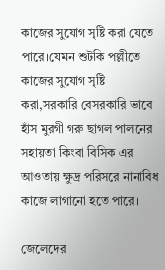কাজের সুযোগ সৃষ্টি করা যেতে পারে।যেমন শুটকি পল্লীতে কাজের সুযোগ সৃষ্টি করা,সরকারি বেসরকারি ভাবে হাঁস মুরগী গরু ছাগল পালনের সহায়তা কিংবা বিসিক এর আওতায় ক্ষুদ্র পরিসরে নানাবিধ কাজে লাগানো হতে পারে।

জেলেদের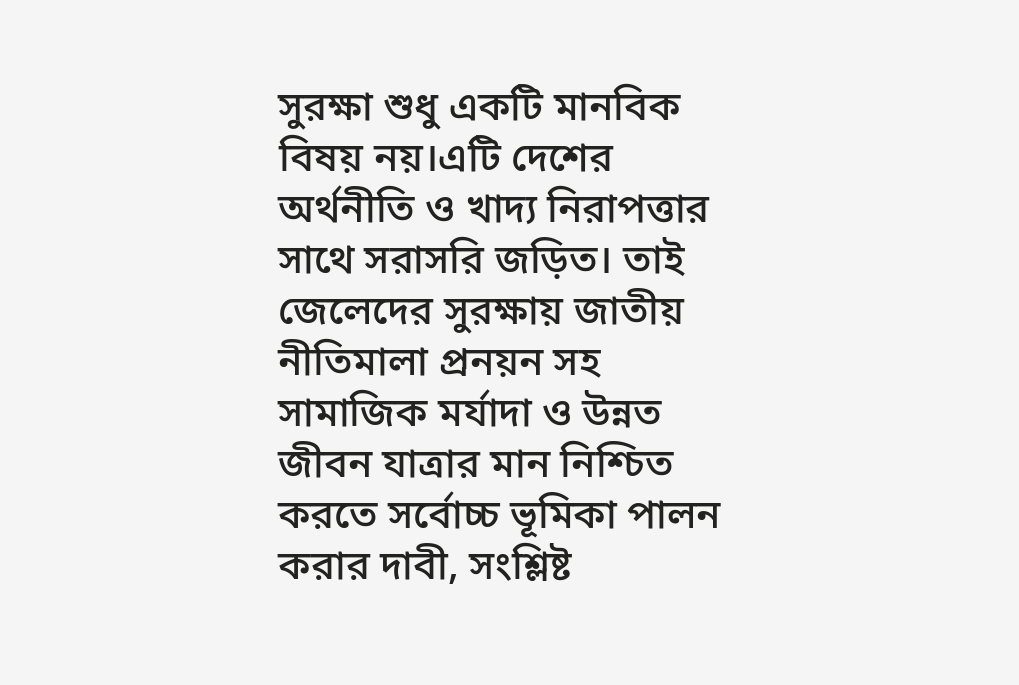সুরক্ষা শুধু একটি মানবিক বিষয় নয়।এটি দেশের অর্থনীতি ও খাদ্য নিরাপত্তার সাথে সরাসরি জড়িত। তাই জেলেদের সুরক্ষায় জাতীয় নীতিমালা প্রনয়ন সহ সামাজিক মর্যাদা ও উন্নত জীবন যাত্রার মান নিশ্চিত করতে সর্বোচ্চ ভূমিকা পালন করার দাবী, সংশ্লিষ্ট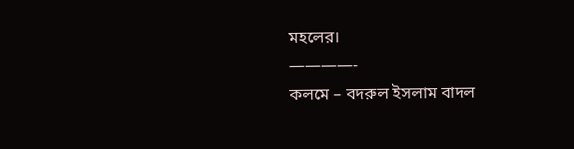মহলের।
————-
কলমে – বদরুল ইসলাম বাদল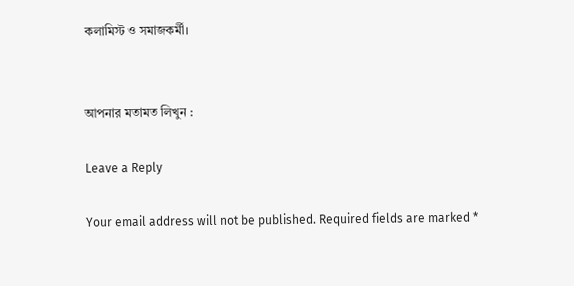কলামিস্ট ও সমাজকর্মী।


আপনার মতামত লিখুন :

Leave a Reply

Your email address will not be published. Required fields are marked *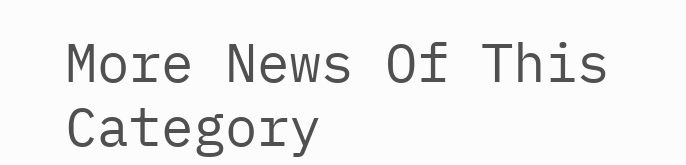More News Of This Category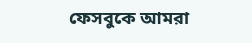ফেসবুকে আমরা